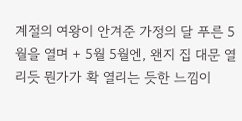계절의 여왕이 안겨준 가정의 달 푸른 5월을 열며 + 5월 5월엔, 왠지 집 대문 열리듯 뭔가가 확 열리는 듯한 느낌이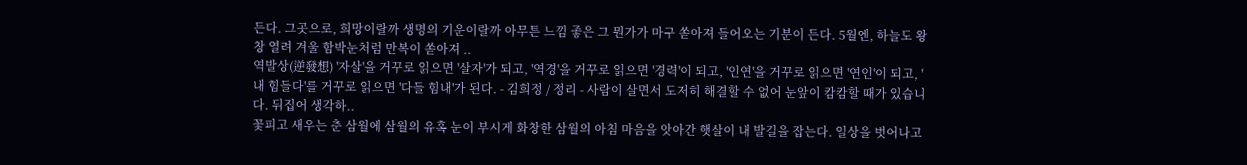든다. 그곳으로, 희망이랄까 생명의 기운이랄까 아무튼 느낌 좋은 그 뭔가가 마구 쏟아져 들어오는 기분이 든다. 5월엔, 하늘도 왕창 열려 겨울 함박눈처럼 만복이 쏟아져 ..
역발상(逆發想) '자살'을 거꾸로 읽으면 '살자'가 되고, '역경'을 거꾸로 읽으면 '경력'이 되고, '인연'을 거꾸로 읽으면 '연인'이 되고, '내 힘들다'를 거꾸로 읽으면 '다들 힘내'가 된다. - 김희정 / 정리 - 사람이 살면서 도저히 해결할 수 없어 눈앞이 캄캄할 때가 있습니다. 뒤집어 생각하..
꽃피고 새우는 춘 삼월에 삼월의 유혹 눈이 부시게 화창한 삼월의 아침 마음을 앗아간 햇살이 내 발길을 잡는다. 일상을 벗어나고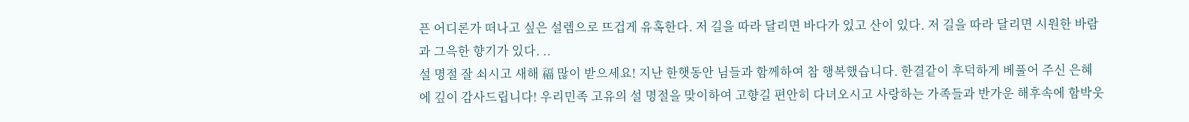픈 어디론가 떠나고 싶은 설렘으로 뜨겁게 유혹한다. 저 길을 따라 달리면 바다가 있고 산이 있다. 저 길을 따라 달리면 시원한 바람과 그윽한 향기가 있다. ..
설 명절 잘 쇠시고 새해 福 많이 받으세요! 지난 한햇동안 님들과 함께하여 참 행복했습니다. 한결같이 후덕하게 베풀어 주신 은혜에 깊이 감사드립니다! 우리민족 고유의 설 명절을 맞이하여 고향길 편안히 다녀오시고 사랑하는 가족들과 반가운 해후속에 함박웃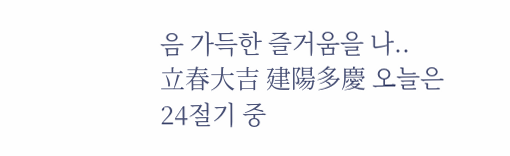음 가득한 즐거움을 나..
立春大吉 建陽多慶 오늘은 24절기 중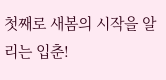첫째로 새봄의 시작을 알리는 입춘!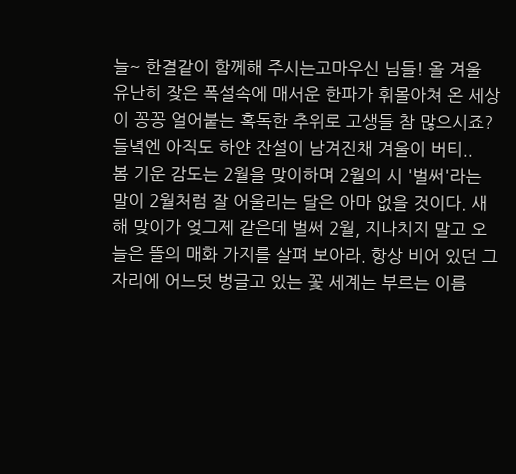늘~ 한결같이 함께해 주시는고마우신 님들! 올 겨울 유난히 잦은 폭설속에 매서운 한파가 휘몰아쳐 온 세상이 꽁꽁 얼어붙는 혹독한 추위로 고생들 참 많으시죠? 들녘엔 아직도 하얀 잔설이 남겨진채 겨울이 버티..
봄 기운 감도는 2월을 맞이하며 2월의 시 '벌써'라는 말이 2월처럼 잘 어울리는 달은 아마 없을 것이다. 새해 맞이가 엊그제 같은데 벌써 2월, 지나치지 말고 오늘은 뜰의 매화 가지를 살펴 보아라. 항상 비어 있던 그 자리에 어느덧 벙글고 있는 꽃 세계는 부르는 이름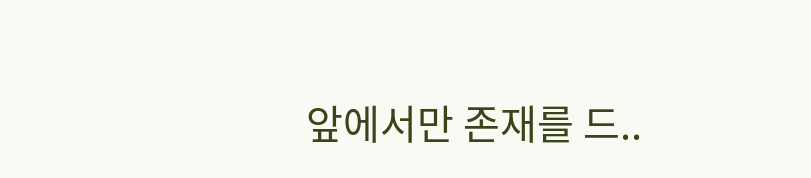앞에서만 존재를 드..